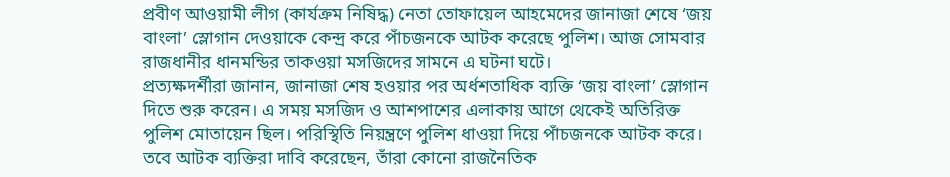প্রবীণ আওয়ামী লীগ (কার্যক্রম নিষিদ্ধ) নেতা তোফায়েল আহমেদের জানাজা শেষে ‘জয় বাংলা’ স্লোগান দেওয়াকে কেন্দ্র করে পাঁচজনকে আটক করেছে পুলিশ। আজ সোমবার রাজধানীর ধানমন্ডির তাকওয়া মসজিদের সামনে এ ঘটনা ঘটে।
প্রত্যক্ষদর্শীরা জানান, জানাজা শেষ হওয়ার পর অর্ধশতাধিক ব্যক্তি ‘জয় বাংলা’ স্লোগান দিতে শুরু করেন। এ সময় মসজিদ ও আশপাশের এলাকায় আগে থেকেই অতিরিক্ত পুলিশ মোতায়েন ছিল। পরিস্থিতি নিয়ন্ত্রণে পুলিশ ধাওয়া দিয়ে পাঁচজনকে আটক করে।
তবে আটক ব্যক্তিরা দাবি করেছেন, তাঁরা কোনো রাজনৈতিক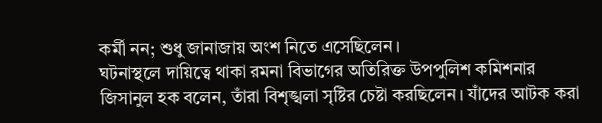কর্মী নন; শুধু জানাজায় অংশ নিতে এসেছিলেন।
ঘটনাস্থলে দায়িত্বে থাকা রমনা বিভাগের অতিরিক্ত উপপুলিশ কমিশনার জিসানুল হক বলেন, তাঁরা বিশৃঙ্খলা সৃষ্টির চেষ্টা করছিলেন। যাঁদের আটক করা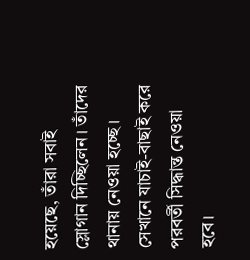হয়েছে, তাঁরা সবাই স্লোগান দিচ্ছিলেন। তাঁদের থানায় নেওয়া হচ্ছে। সেখানে যাচাই-বাছাই করে পরবর্তী সিদ্ধান্ত নেওয়া হবে।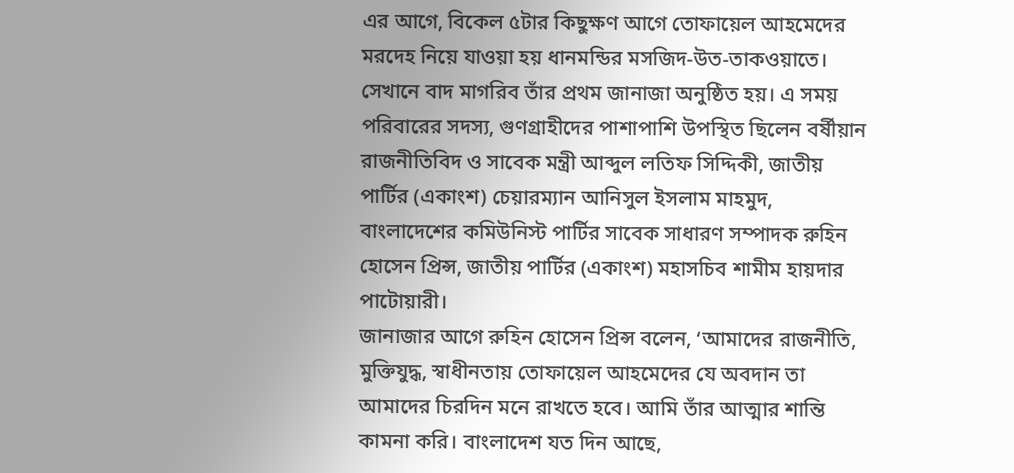এর আগে, বিকেল ৫টার কিছুক্ষণ আগে তোফায়েল আহমেদের মরদেহ নিয়ে যাওয়া হয় ধানমন্ডির মসজিদ-উত-তাকওয়াতে। সেখানে বাদ মাগরিব তাঁর প্রথম জানাজা অনুষ্ঠিত হয়। এ সময় পরিবারের সদস্য, গুণগ্রাহীদের পাশাপাশি উপস্থিত ছিলেন বর্ষীয়ান রাজনীতিবিদ ও সাবেক মন্ত্রী আব্দুল লতিফ সিদ্দিকী, জাতীয় পার্টির (একাংশ) চেয়ারম্যান আনিসুল ইসলাম মাহমুদ, বাংলাদেশের কমিউনিস্ট পার্টির সাবেক সাধারণ সম্পাদক রুহিন হোসেন প্রিন্স, জাতীয় পার্টির (একাংশ) মহাসচিব শামীম হায়দার পাটোয়ারী।
জানাজার আগে রুহিন হোসেন প্রিন্স বলেন, ‘আমাদের রাজনীতি, মুক্তিযুদ্ধ, স্বাধীনতায় তোফায়েল আহমেদের যে অবদান তা আমাদের চিরদিন মনে রাখতে হবে। আমি তাঁর আত্মার শান্তি কামনা করি। বাংলাদেশ যত দিন আছে,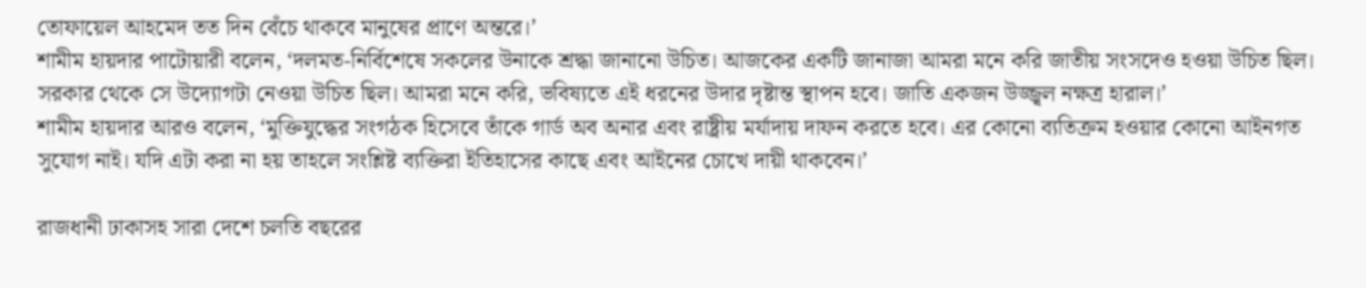তোফায়েল আহমেদ তত দিন বেঁচে থাকবে মানুষের প্রাণে অন্তরে।’
শামীম হায়দার পাটোয়ারী বলেন, ‘দলমত-নির্বিশেষে সকলের উনাকে শ্রদ্ধা জানানো উচিত। আজকের একটি জানাজা আমরা মনে করি জাতীয় সংসদেও হওয়া উচিত ছিল। সরকার থেকে সে উদ্যোগটা নেওয়া উচিত ছিল। আমরা মনে করি, ভবিষ্যতে এই ধরনের উদার দৃষ্টান্ত স্থাপন হবে। জাতি একজন উজ্জ্বল নক্ষত্র হারাল।’
শামীম হায়দার আরও বলেন, ‘মুক্তিযুদ্ধের সংগঠক হিসেবে তাঁকে গার্ড অব অনার এবং রাষ্ট্রীয় মর্যাদায় দাফন করতে হবে। এর কোনো ব্যতিক্রম হওয়ার কোনো আইনগত সুযোগ নাই। যদি এটা করা না হয় তাহলে সংশ্লিষ্ট ব্যক্তিরা ইতিহাসের কাছে এবং আইনের চোখে দায়ী থাকবেন।’

রাজধানী ঢাকাসহ সারা দেশে চলতি বছরের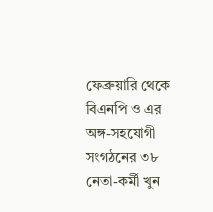ফেব্রুয়ারি থেকে বিএনপি ও এর অঙ্গ-সহযোগী সংগঠনের ৩৮ নেতা-কর্মী খুন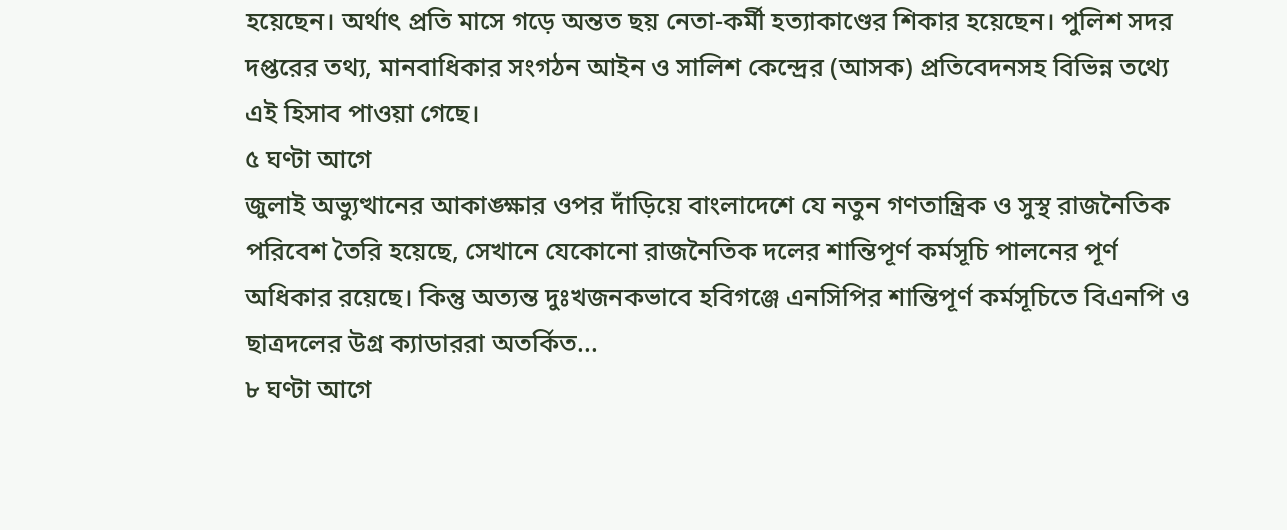হয়েছেন। অর্থাৎ প্রতি মাসে গড়ে অন্তত ছয় নেতা-কর্মী হত্যাকাণ্ডের শিকার হয়েছেন। পুলিশ সদর দপ্তরের তথ্য, মানবাধিকার সংগঠন আইন ও সালিশ কেন্দ্রের (আসক) প্রতিবেদনসহ বিভিন্ন তথ্যে এই হিসাব পাওয়া গেছে।
৫ ঘণ্টা আগে
জুলাই অভ্যুত্থানের আকাঙ্ক্ষার ওপর দাঁড়িয়ে বাংলাদেশে যে নতুন গণতান্ত্রিক ও সুস্থ রাজনৈতিক পরিবেশ তৈরি হয়েছে, সেখানে যেকোনো রাজনৈতিক দলের শান্তিপূর্ণ কর্মসূচি পালনের পূর্ণ অধিকার রয়েছে। কিন্তু অত্যন্ত দুঃখজনকভাবে হবিগঞ্জে এনসিপির শান্তিপূর্ণ কর্মসূচিতে বিএনপি ও ছাত্রদলের উগ্র ক্যাডাররা অতর্কিত...
৮ ঘণ্টা আগে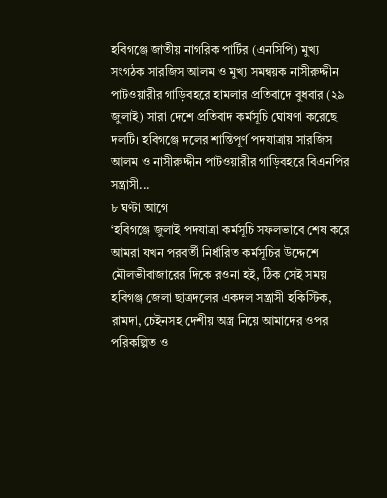হবিগঞ্জে জাতীয় নাগরিক পার্টির (এনসিপি) মুখ্য সংগঠক সারজিস আলম ও মুখ্য সমন্বয়ক নাসীরুদ্দীন পাটওয়ারীর গাড়িবহরে হামলার প্রতিবাদে বুধবার (২৯ জুলাই) সারা দেশে প্রতিবাদ কর্মসূচি ঘোষণা করেছে দলটি। হবিগঞ্জে দলের শান্তিপূর্ণ পদযাত্রায় সারজিস আলম ও নাসীরুদ্দীন পাটওয়ারীর গাড়িবহরে বিএনপির সন্ত্রাসী...
৮ ঘণ্টা আগে
‘হবিগঞ্জে জুলাই পদযাত্রা কর্মসূচি সফলভাবে শেষ করে আমরা যখন পরবর্তী নির্ধারিত কর্মসূচির উদ্দেশে মৌলভীবাজারের দিকে রওনা হই, ঠিক সেই সময় হবিগঞ্জ জেলা ছাত্রদলের একদল সন্ত্রাসী হকিস্টিক, রামদা, চেইনসহ দেশীয় অস্ত্র নিয়ে আমাদের ওপর পরিকল্পিত ও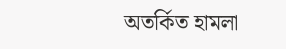অতর্কিত হামলা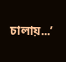চালায়...’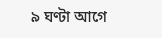৯ ঘণ্টা আগে